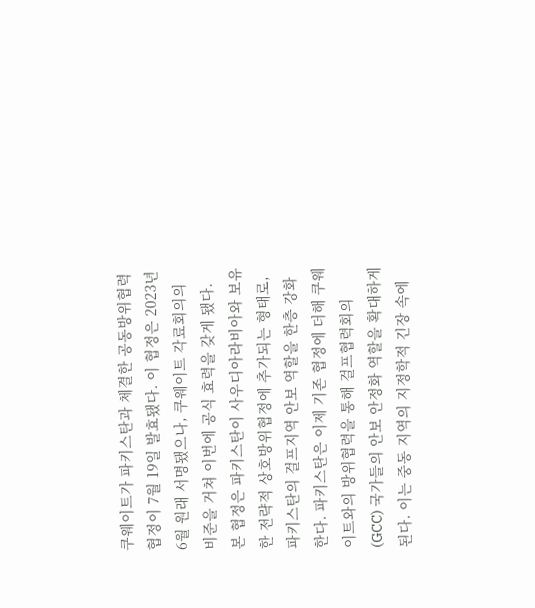쿠웨이트가 파키스탄과 체결한 공동방위협력협정이 7월 19일 발효됐다. 이 협정은 2023년 6월 원래 서명됐으나, 쿠웨이트 각료회의의 비준을 거쳐 이번에 공식 효력을 갖게 됐다.
본 협정은 파키스탄이 사우디아라비아와 보유한 전략적 상호방위협정에 추가되는 형태로, 파키스탄의 걸프지역 안보 역할을 한층 강화한다. 파키스탄은 이제 기존 협정에 더해 쿠웨이트와의 방위협력을 통해 걸프협력회의(GCC) 국가들의 안보 안정화 역할을 확대하게 된다. 이는 중동 지역의 지정학적 긴장 속에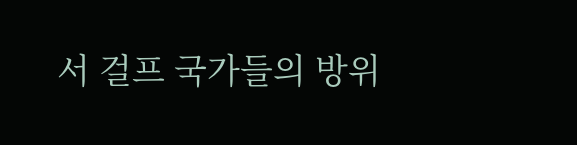서 걸프 국가들의 방위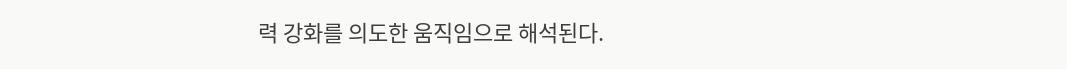력 강화를 의도한 움직임으로 해석된다.